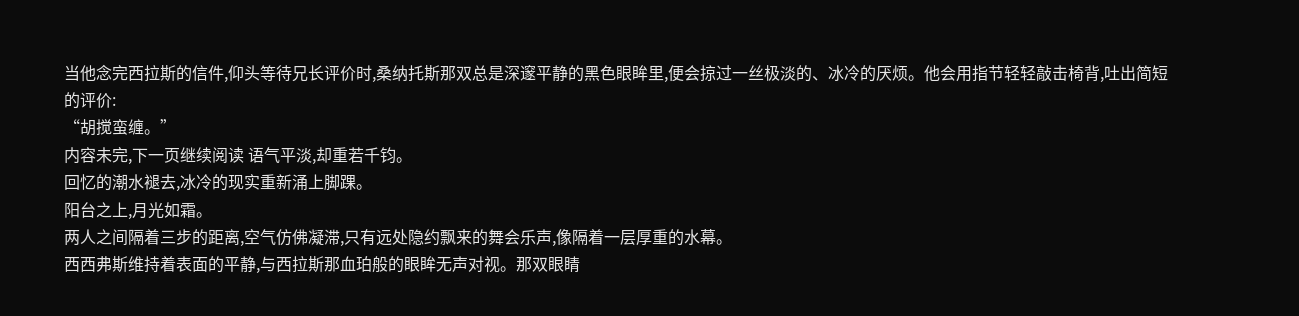当他念完西拉斯的信件,仰头等待兄长评价时,桑纳托斯那双总是深邃平静的黑色眼眸里,便会掠过一丝极淡的、冰冷的厌烦。他会用指节轻轻敲击椅背,吐出简短的评价:
“胡搅蛮缠。”
内容未完,下一页继续阅读 语气平淡,却重若千钧。
回忆的潮水褪去,冰冷的现实重新涌上脚踝。
阳台之上,月光如霜。
两人之间隔着三步的距离,空气仿佛凝滞,只有远处隐约飘来的舞会乐声,像隔着一层厚重的水幕。
西西弗斯维持着表面的平静,与西拉斯那血珀般的眼眸无声对视。那双眼睛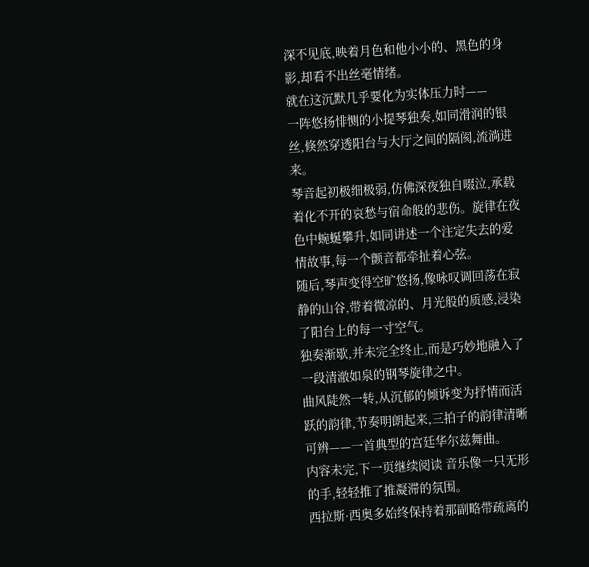深不见底,映着月色和他小小的、黑色的身影,却看不出丝毫情绪。
就在这沉默几乎要化为实体压力时——
一阵悠扬悱恻的小提琴独奏,如同滑润的银丝,倏然穿透阳台与大厅之间的隔阂,流淌进来。
琴音起初极细极弱,仿佛深夜独自啜泣,承载着化不开的哀愁与宿命般的悲伤。旋律在夜色中蜿蜒攀升,如同讲述一个注定失去的爱情故事,每一个颤音都牵扯着心弦。
随后,琴声变得空旷悠扬,像咏叹调回荡在寂静的山谷,带着微凉的、月光般的质感,浸染了阳台上的每一寸空气。
独奏渐歇,并未完全终止,而是巧妙地融入了一段清澈如泉的钢琴旋律之中。
曲风陡然一转,从沉郁的倾诉变为抒情而活跃的韵律,节奏明朗起来,三拍子的韵律清晰可辨——一首典型的宫廷华尔兹舞曲。
内容未完,下一页继续阅读 音乐像一只无形的手,轻轻推了推凝滞的氛围。
西拉斯·西奥多始终保持着那副略带疏离的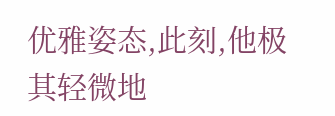优雅姿态,此刻,他极其轻微地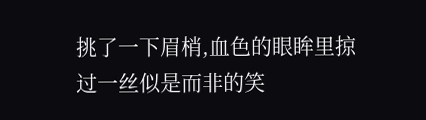挑了一下眉梢,血色的眼眸里掠过一丝似是而非的笑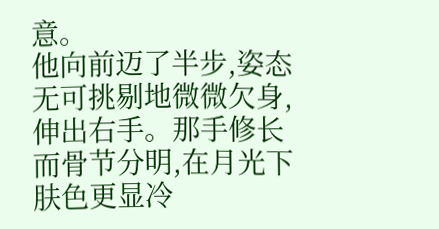意。
他向前迈了半步,姿态无可挑剔地微微欠身,伸出右手。那手修长而骨节分明,在月光下肤色更显冷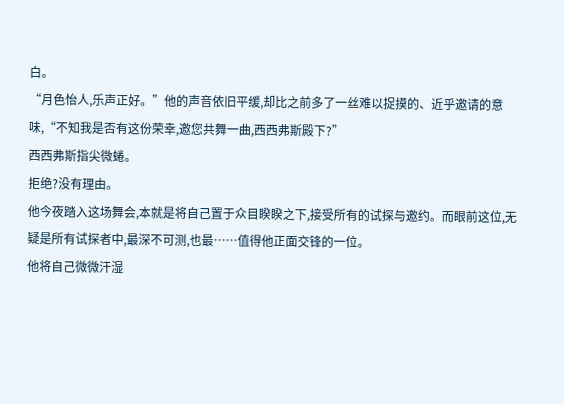白。
“月色怡人,乐声正好。”他的声音依旧平缓,却比之前多了一丝难以捉摸的、近乎邀请的意味,“不知我是否有这份荣幸,邀您共舞一曲,西西弗斯殿下?”
西西弗斯指尖微蜷。
拒绝?没有理由。
他今夜踏入这场舞会,本就是将自己置于众目睽睽之下,接受所有的试探与邀约。而眼前这位,无疑是所有试探者中,最深不可测,也最……值得他正面交锋的一位。
他将自己微微汗湿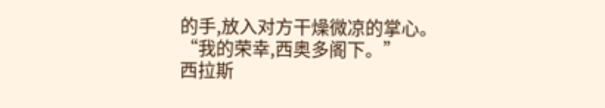的手,放入对方干燥微凉的掌心。
“我的荣幸,西奥多阁下。”
西拉斯